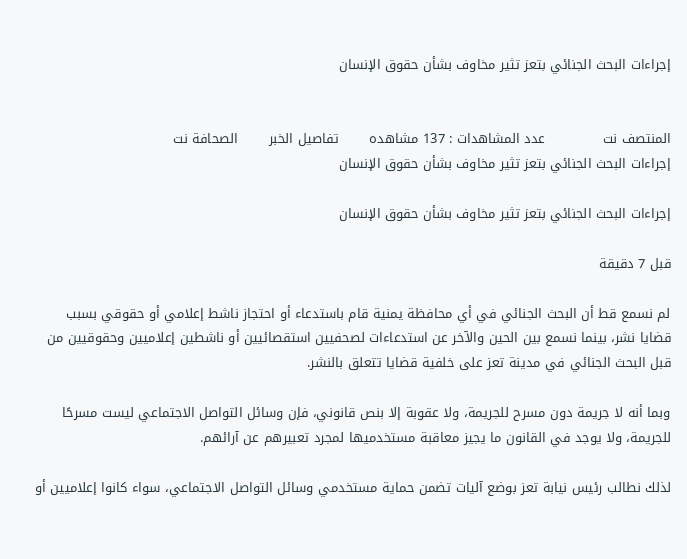إجراءات البحث الجنائي بتعز تثير مخاوف بشأن حقوق الإنسان


المنتصف نت             عدد المشاهدات : 137 مشاهده       تفاصيل الخبر       الصحافة نت
إجراءات البحث الجنائي بتعز تثير مخاوف بشأن حقوق الإنسان

إجراءات البحث الجنائي بتعز تثير مخاوف بشأن حقوق الإنسان

قبل 7 دقيقة

لم نسمع قط أن البحث الجنائي في أي محافظة يمنية قام باستدعاء أو احتجاز ناشط إعلامي أو حقوقي بسبب قضايا نشر، بينما نسمع بين الحين والآخر عن استدعاءات لصحفيين استقصائيين أو ناشطين إعلاميين وحقوقيين من قبل البحث الجنائي في مدينة تعز على خلفية قضايا تتعلق بالنشر.

وبما أنه لا جريمة دون مسرح للجريمة، ولا عقوبة إلا بنص قانوني، فإن وسائل التواصل الاجتماعي ليست مسرحًا للجريمة، ولا يوجد في القانون ما يجيز معاقبة مستخدميها لمجرد تعبيرهم عن آرائهم.

لذلك نطالب رئيس نيابة تعز بوضع آليات تضمن حماية مستخدمي وسائل التواصل الاجتماعي، سواء كانوا إعلاميين أو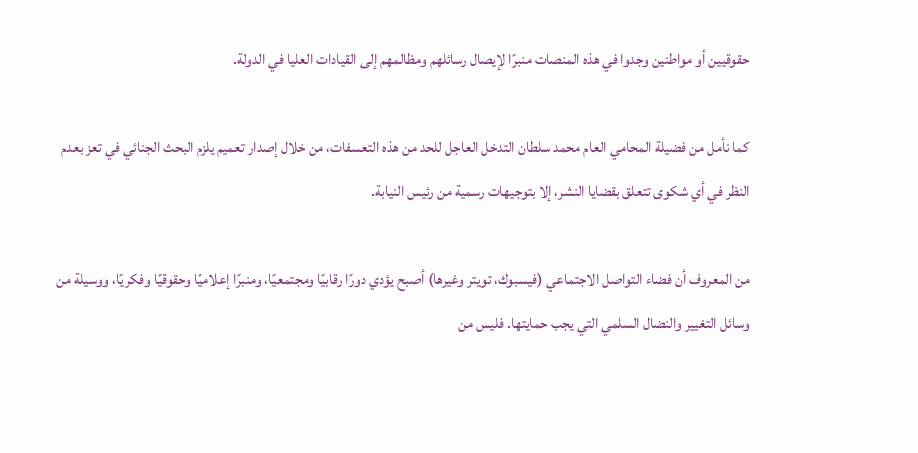حقوقيين أو مواطنين وجدوا في هذه المنصات منبرًا لإيصال رسائلهم ومظالمهم إلى القيادات العليا في الدولة.

كما نأمل من فضيلة المحامي العام محمد سلطان التدخل العاجل للحد من هذه التعسفات، من خلال إصدار تعميم يلزم البحث الجنائي في تعز بعدم النظر في أي شكوى تتعلق بقضايا النشر، إلا بتوجيهات رسمية من رئيس النيابة.

من المعروف أن فضاء التواصل الاجتماعي (فيسبوك، تويتر وغيرها) أصبح يؤدي دورًا رقابيًا ومجتمعيًا، ومنبرًا إعلاميًا وحقوقيًا وفكريًا، ووسيلة من وسائل التغيير والنضال السلمي التي يجب حمايتها. فليس من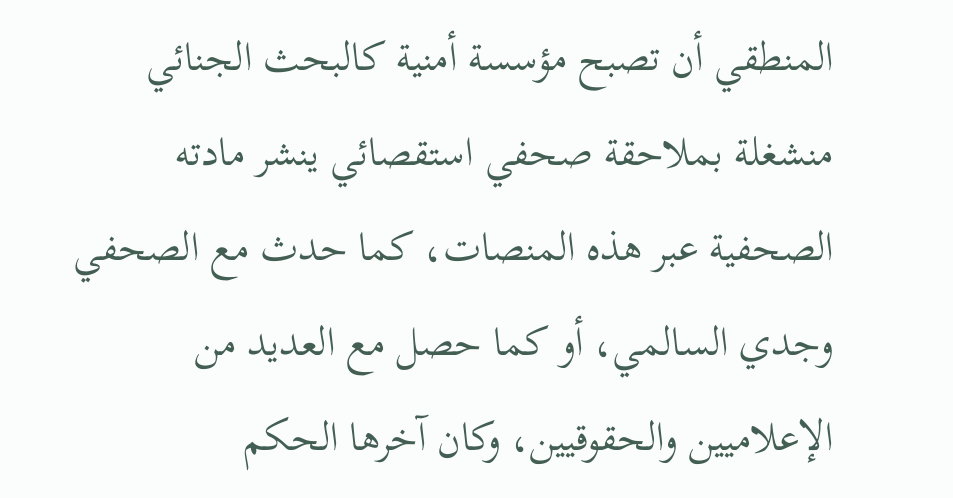المنطقي أن تصبح مؤسسة أمنية كالبحث الجنائي منشغلة بملاحقة صحفي استقصائي ينشر مادته الصحفية عبر هذه المنصات، كما حدث مع الصحفي وجدي السالمي، أو كما حصل مع العديد من الإعلاميين والحقوقيين، وكان آخرها الحكم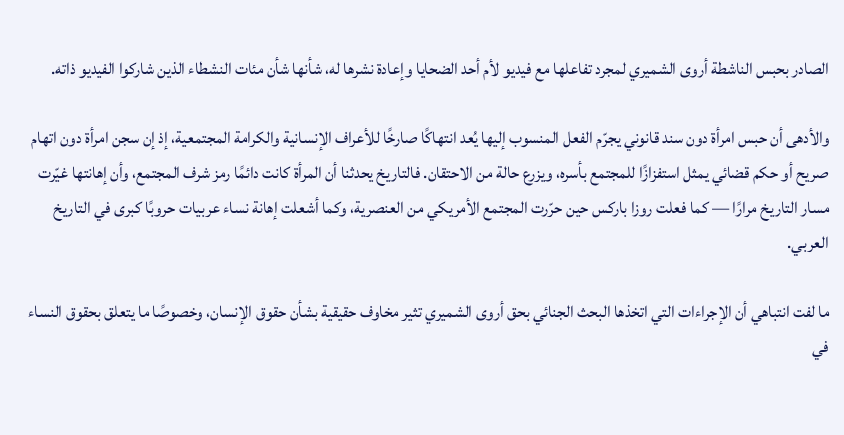الصادر بحبس الناشطة أروى الشميري لمجرد تفاعلها مع فيديو لأم أحد الضحايا وإعادة نشرها له، شأنها شأن مئات النشطاء الذين شاركوا الفيديو ذاته.

والأدهى أن حبس امرأة دون سند قانوني يجرّم الفعل المنسوب إليها يُعد انتهاكًا صارخًا للأعراف الإنسانية والكرامة المجتمعية، إذ إن سجن امرأة دون اتهام صريح أو حكم قضائي يمثل استفزازًا للمجتمع بأسره، ويزرع حالة من الاحتقان. فالتاريخ يحدثنا أن المرأة كانت دائمًا رمز شرف المجتمع، وأن إهانتها غيّرت مسار التاريخ مرارًا — كما فعلت روزا باركس حين حرّرت المجتمع الأمريكي من العنصرية، وكما أشعلت إهانة نساء عربيات حروبًا كبرى في التاريخ العربي.

ما لفت انتباهي أن الإجراءات التي اتخذها البحث الجنائي بحق أروى الشميري تثير مخاوف حقيقية بشأن حقوق الإنسان، وخصوصًا ما يتعلق بحقوق النساء في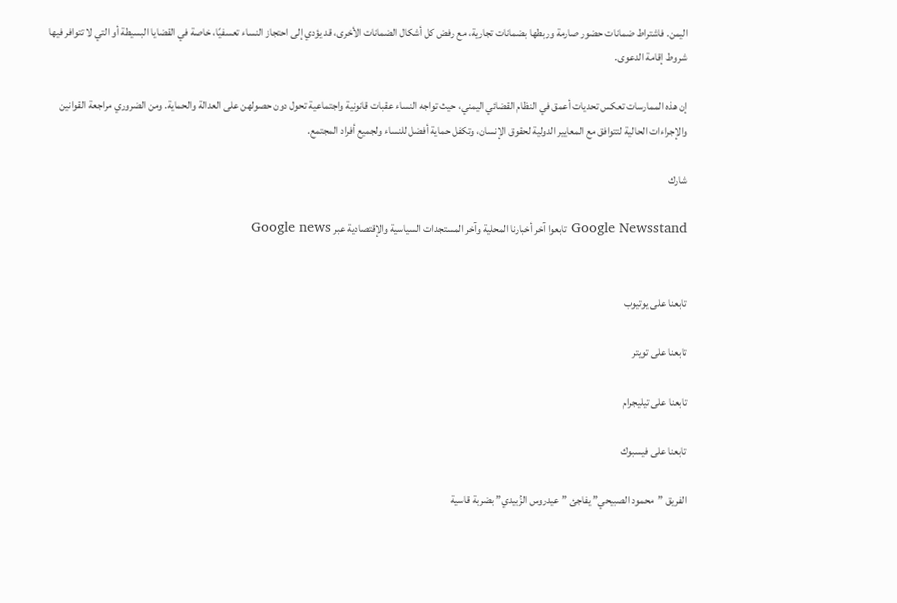اليمن. فاشتراط ضمانات حضور صارمة وربطها بضمانات تجارية، مع رفض كل أشكال الضمانات الأخرى، قد يؤدي إلى احتجاز النساء تعسفيًا، خاصة في القضايا البسيطة أو التي لا تتوافر فيها شروط إقامة الدعوى.

إن هذه الممارسات تعكس تحديات أعمق في النظام القضائي اليمني، حيث تواجه النساء عقبات قانونية واجتماعية تحول دون حصولهن على العدالة والحماية. ومن الضروري مراجعة القوانين والإجراءات الحالية لتتوافق مع المعايير الدولية لحقوق الإنسان، وتكفل حماية أفضل للنساء ولجميع أفراد المجتمع.

شارك

Google Newsstand تابعوا آخر أخبارنا المحلية وآخر المستجدات السياسية والإقتصادية عبر Google news


تابعنا على يوتيوب

تابعنا على تويتر

تابعنا على تيليجرام

تابعنا على فيسبوك

الفريق ”محمود الصبيحي” يفاجئ ”عيدروس الزُبيدي” بضربة قاسية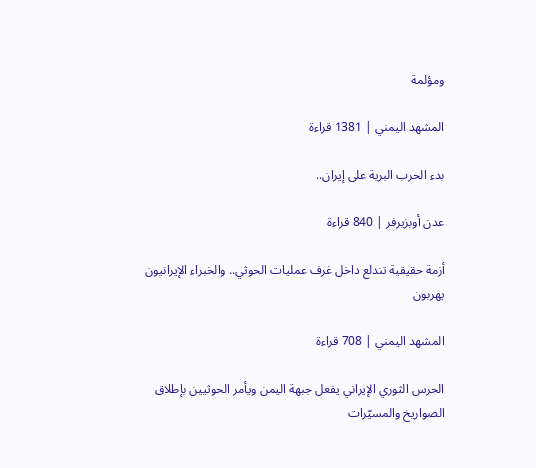ومؤلمة

المشهد اليمني | 1381 قراءة

بدء الحرب البرية على إيران..

عدن أوبزيرفر | 840 قراءة

أزمة حقيقية تندلع داخل غرف عمليات الحوثي.. والخبراء الإيرانيون يهربون

المشهد اليمني | 708 قراءة

الحرس الثوري الإيراني يفعل جبهة اليمن ويأمر الحوثيين بإطلاق الصواريخ والمسيّرات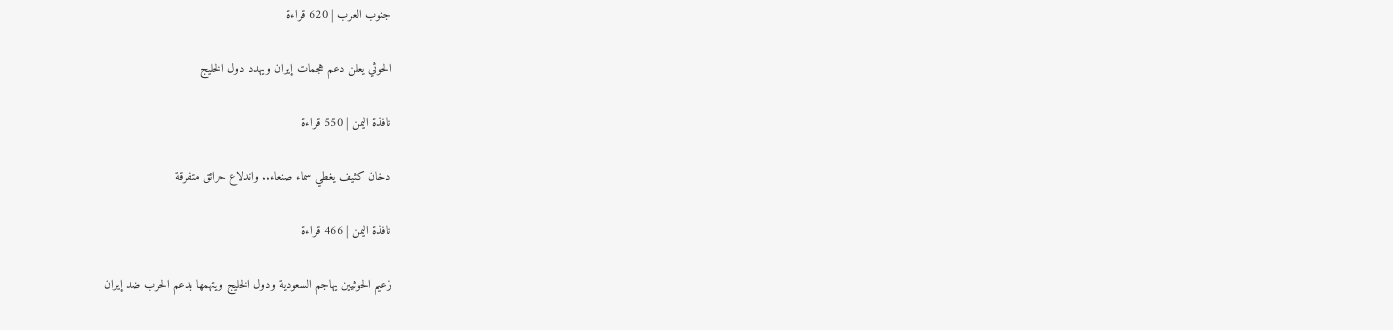جنوب العرب | 620 قراءة

الحوثي يعلن دعم هجمات إيران ويهدد دول الخليج

نافذة اليمن | 550 قراءة

دخان كثيف يغطي سماء صنعاء.. واندلاع حرائق متفرقة

نافذة اليمن | 466 قراءة

زعيم الحوثيين يهاجم السعودية ودول الخليج ويتهمها بدعم الحرب ضد إيران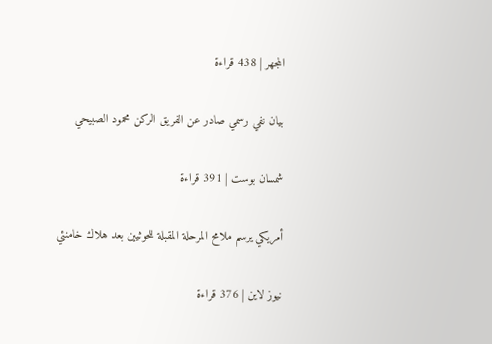المجهر | 438 قراءة

بيان نفي رسمي صادر عن الفريق الركن محمود الصبيحي

شمسان بوست | 391 قراءة

أمريكي يرسم ملامح المرحلة المقبلة للحوثيين بعد هلاك خامنئي

نيوز لاين | 376 قراءة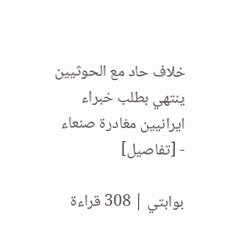خلاف حاد مع الحوثيين ينتهي بطلب خبراء ايرانيين مغادرة صنعاء - [تفاصيل]

بوابتي | 308 قراءة